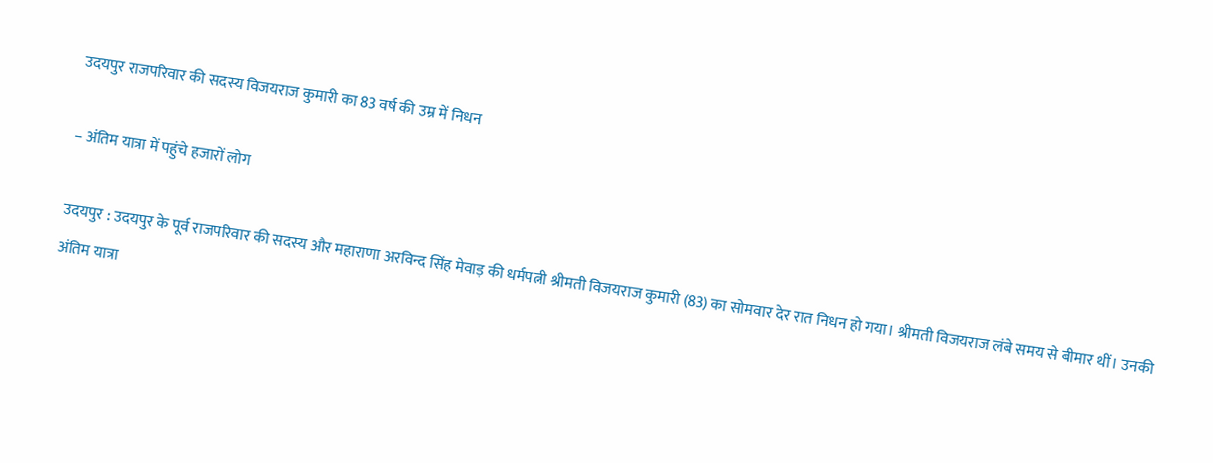उदयपुर राजपरिवार की सदस्य विजयराज कुमारी का 83 वर्ष की उम्र में निधन

– अंतिम यात्रा में पहुंचे हजारों लोग

उदयपुर : उदयपुर के पूर्व राजपरिवार की सदस्य और महाराणा अरविन्द सिंह मेवाड़ की धर्मपत्नी श्रीमती विजयराज कुमारी (83) का सोमवार देर रात निधन हो गया। श्रीमती विजयराज लंबे समय से बीमार थीं। उनकी अंतिम यात्रा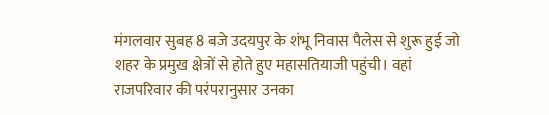मंगलवार सुबह 8 बजे उदयपुर के शंभू निवास पैलेस से शुरू हुई जो  शहर के प्रमुख क्षेत्रों से होते हुए महासतियाजी पहुंची। वहां राजपरिवार की परंपरानुसार उनका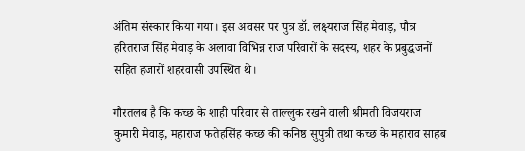अंतिम संस्कार किया गया। इस अवसर पर पुत्र डॉ. लक्ष्यराज सिंह मेवाड़, पौत्र हरितराज सिंह मेवाड़ के अलावा विभिन्न राज परिवारों के सदस्य, शहर के प्रबुद्धजनों सहित हजारों शहरवासी उपस्थित थे।

गौरतलब है कि कच्छ के शाही परिवार से ताल्लुक रखने वाली श्रीमती विजयराज कुमारी मेवाड़, महाराज फतेहसिंह कच्छ की कनिष्ठ सुपुत्री तथा कच्छ के महाराव साहब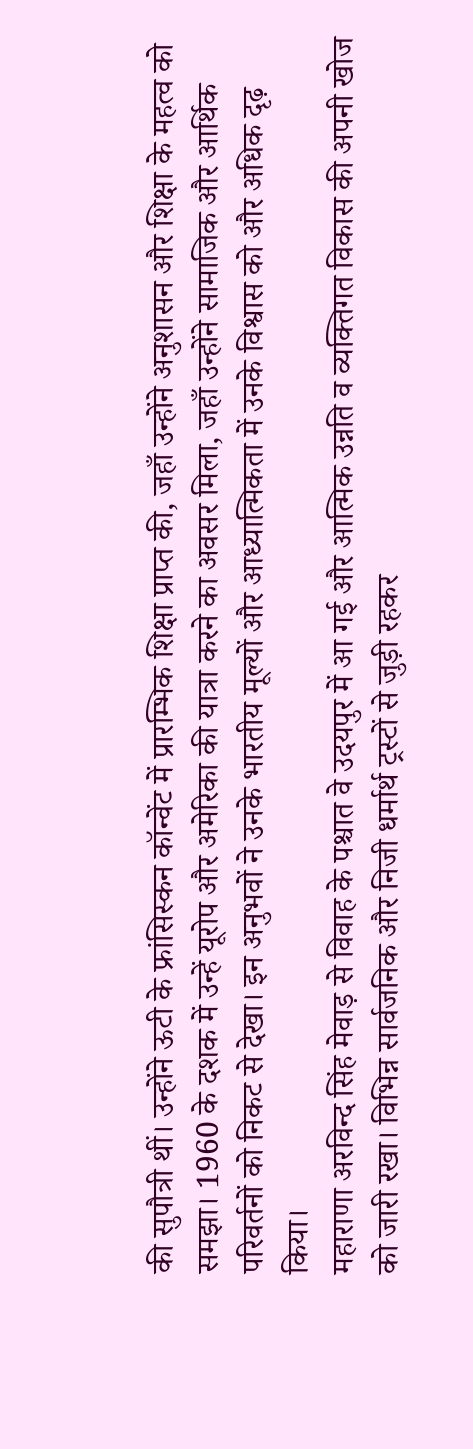की सुपौत्री थीं। उन्होंने ऊटी के फ्रांसिस्कन कॉन्वेंट में प्रारम्भिक शिक्षा प्राप्त की, जहाँ उन्होंने अनुशासन और शिक्षा के महत्व को समझा। 1960 के दशक में उन्हें यूरोप और अमेरिका की यात्रा करने का अवसर मिला, जहाँ उन्होंने सामाजिक और आर्थिक परिवर्तनों को निकट से देखा। इन अनुभवों ने उनके भारतीय मूल्यों और आध्यात्मिकता में उनके विश्वास को और अधिक दृढ़ किया।
महाराणा अरविन्द सिंह मेवाड़ से विवाह के पश्चात वे उदयपुर में आ गई और आत्मिक उन्नति व व्यक्तिगत विकास की अपनी खोज को जारी रखा। विभिन्न सार्वजनिक और निजी धर्मार्थ ट्रस्टों से जुड़ी रहकर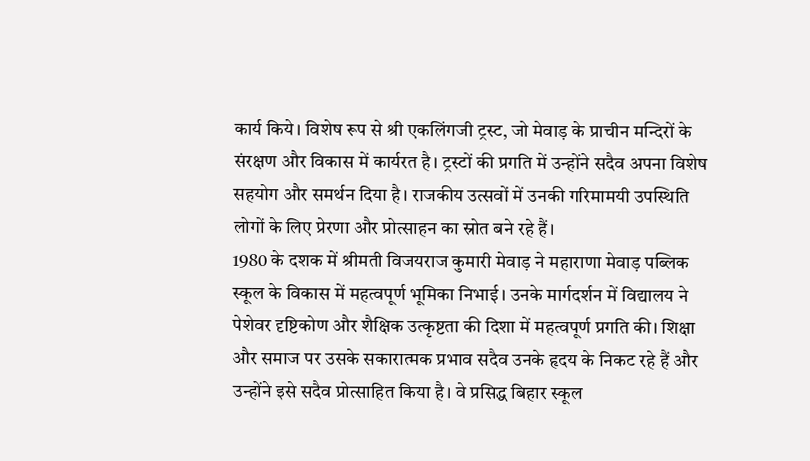कार्य किये। विशेष रूप से श्री एकलिंगजी ट्रस्ट, जो मेवाड़ के प्राचीन मन्दिरों के संरक्षण और विकास में कार्यरत है। ट्रस्टों की प्रगति में उन्होंने सदैव अपना विशेष सहयोग और समर्थन दिया है। राजकीय उत्सवों में उनकी गरिमामयी उपस्थिति लोगों के लिए प्रेरणा और प्रोत्साहन का स्रोत बने रहे हैं।
1980 के दशक में श्रीमती विजयराज कुमारी मेवाड़ ने महाराणा मेवाड़ पब्लिक स्कूल के विकास में महत्वपूर्ण भूमिका निभाई। उनके मार्गदर्शन में विद्यालय ने पेशेवर दृष्टिकोण और शैक्षिक उत्कृष्टता की दिशा में महत्वपूर्ण प्रगति की। शिक्षा और समाज पर उसके सकारात्मक प्रभाव सदैव उनके हृदय के निकट रहे हैं और उन्होंने इसे सदैव प्रोत्साहित किया है। वे प्रसिद्ध बिहार स्कूल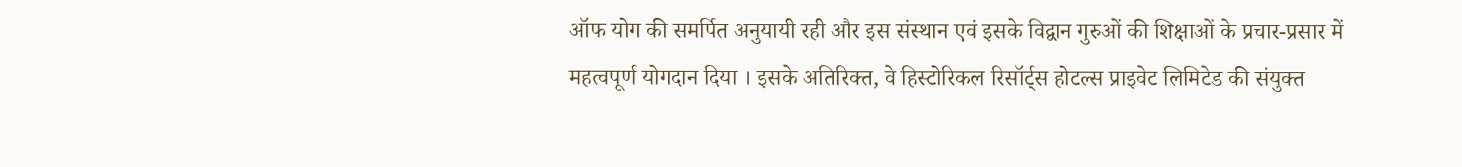ऑफ योग की समर्पित अनुयायी रही और इस संस्थान एवं इसके विद्वान गुरुओं की शिक्षाओं के प्रचार-प्रसार में महत्वपूर्ण योगदान दिया । इसके अतिरिक्त, वे हिस्टोरिकल रिसॉर्ट्स होटल्स प्राइवेट लिमिटेड की संयुक्त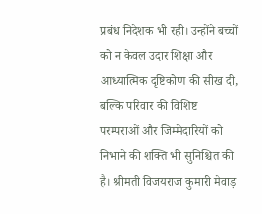प्रबंध निदेशक भी रही। उन्होंने बच्चों को न केवल उदार शिक्षा और आध्यात्मिक दृष्टिकोण की सीख दी, बल्कि परिवार की विशिष्ट परम्पराओं और जिम्मेदारियों को निभाने की शक्ति भी सुनिश्चित की है। श्रीमती विजयराज कुमारी मेवाड़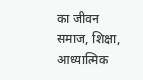का जीवन समाज, शिक्षा, आध्यात्मिक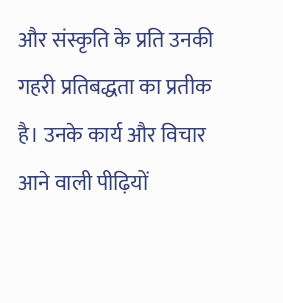और संस्कृति के प्रति उनकी गहरी प्रतिबद्धता का प्रतीक है। उनके कार्य और विचार आने वाली पीढ़ियों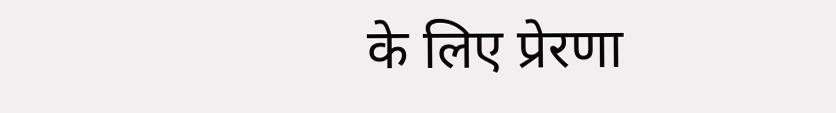के लिए प्रेरणा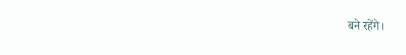बने रहेंगे।